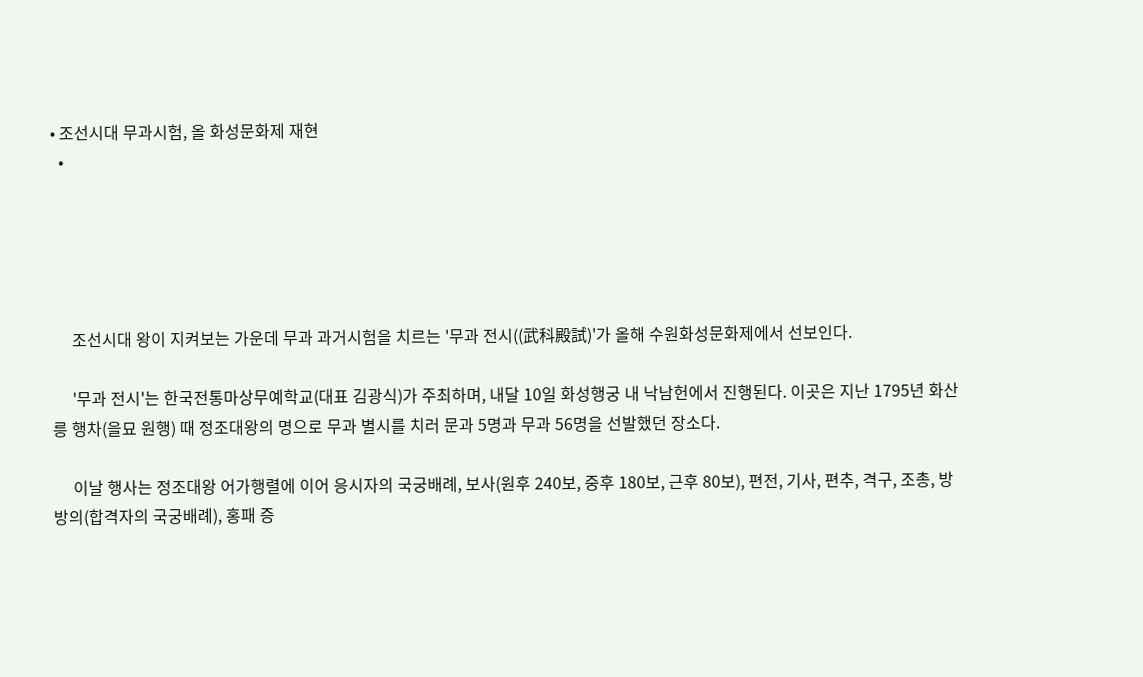• 조선시대 무과시험, 올 화성문화제 재현
  •





     조선시대 왕이 지켜보는 가운데 무과 과거시험을 치르는 '무과 전시((武科殿試)'가 올해 수원화성문화제에서 선보인다.

     '무과 전시'는 한국전통마상무예학교(대표 김광식)가 주최하며, 내달 10일 화성행궁 내 낙남헌에서 진행된다. 이곳은 지난 1795년 화산릉 행차(을묘 원행) 때 정조대왕의 명으로 무과 별시를 치러 문과 5명과 무과 56명을 선발했던 장소다.

     이날 행사는 정조대왕 어가행렬에 이어 응시자의 국궁배례, 보사(원후 240보, 중후 180보, 근후 80보), 편전, 기사, 편추, 격구, 조총, 방방의(합격자의 국궁배례), 홍패 증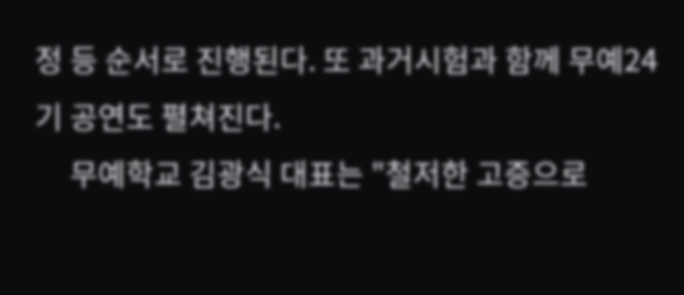정 등 순서로 진행된다. 또 과거시험과 함께 무예24기 공연도 펼쳐진다.
     무예학교 김광식 대표는 "철저한 고증으로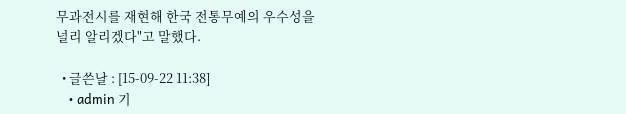무과전시를 재현해 한국 전통무예의 우수성을 널리 알리겠다"고 말했다.

  • 글쓴날 : [15-09-22 11:38]
    • admin 기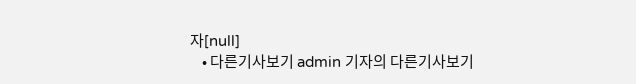자[null]
    • 다른기사보기 admin 기자의 다른기사보기